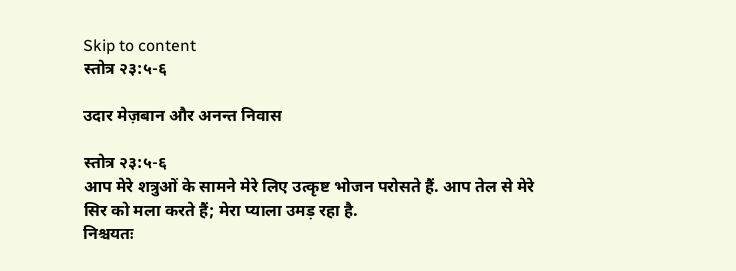Skip to content
स्तोत्र २३:५-६

उदार मेज़बान और अनन्त निवास

स्तोत्र २३:५-६
आप मेरे शत्रुओं के सामने मेरे लिए उत्कृष्ट भोजन परोसते हैं. आप तेल से मेरे सिर को मला करते हैं; मेरा प्याला उमड़ रहा है.
निश्चयतः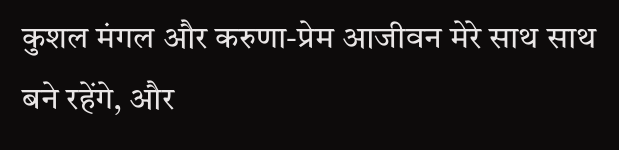कुशल मंगल और करुणा-प्रेम आजीवन मेरे साथ साथ बने रहेंगे, और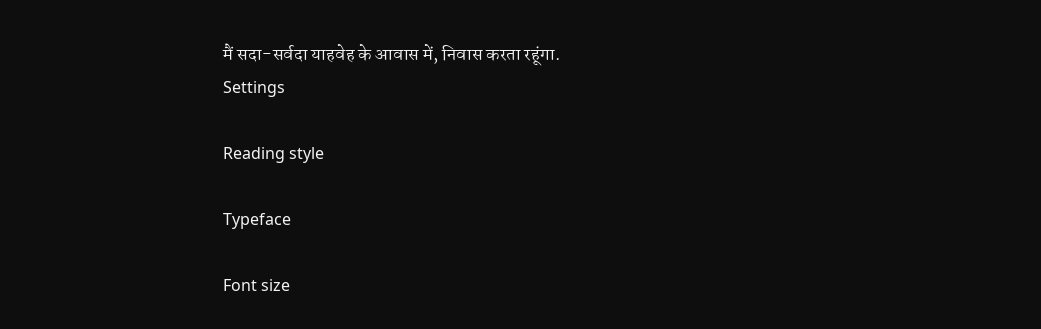मैं सदा-सर्वदा याहवेह के आवास में, निवास करता रहूंगा.
Settings

Reading style

Typeface

Font size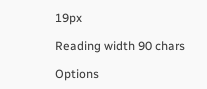19px

Reading width 90 chars

Options